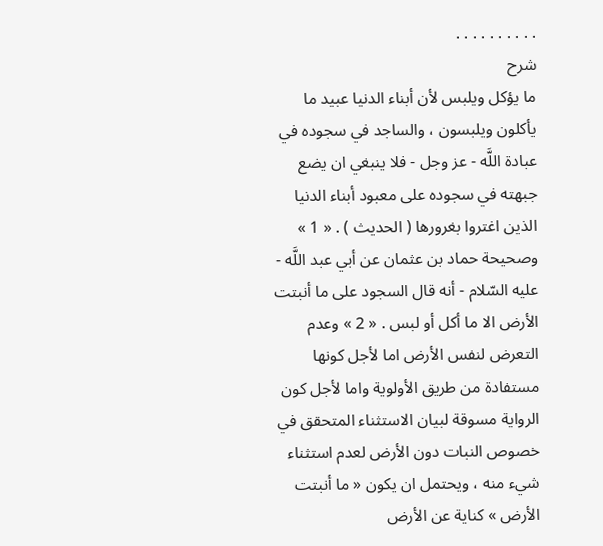. . . . . . . . . .
شرح
ما يؤكل ويلبس لأن أبناء الدنيا عبيد ما يأكلون ويلبسون ، والساجد في سجوده في عبادة اللَّه - عز وجل - فلا ينبغي ان يضع جبهته في سجوده على معبود أبناء الدنيا الذين اغتروا بغرورها ( الحديث ) . « 1 »
وصحيحة حماد بن عثمان عن أبي عبد اللَّه - عليه السّلام - أنه قال السجود على ما أنبتت الأرض الا ما أكل أو لبس . « 2 » وعدم التعرض لنفس الأرض اما لأجل كونها مستفادة من طريق الأولوية واما لأجل كون الرواية مسوقة لبيان الاستثناء المتحقق في خصوص النبات دون الأرض لعدم استثناء شيء منه ، ويحتمل ان يكون « ما أنبتت الأرض » كناية عن الأرض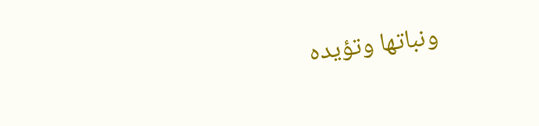ونباتها وتؤيده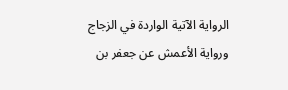الرواية الآتية الواردة في الزجاج ورواية الأعمش عن جعفر بن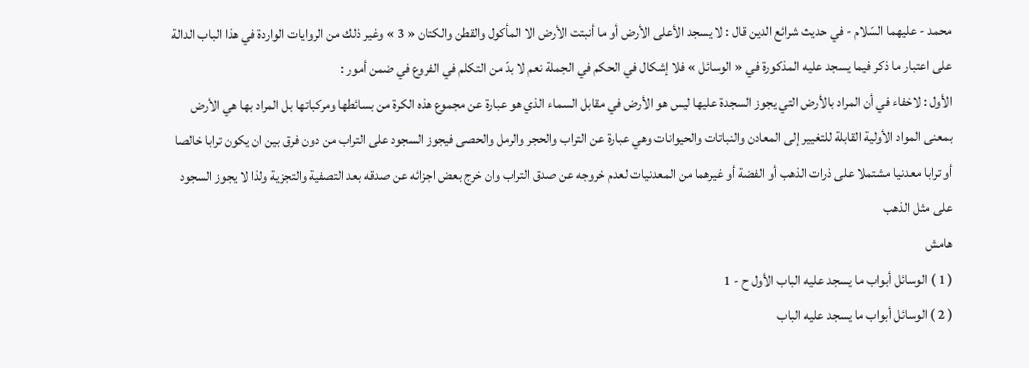محمد - عليهما السّلام - في حديث شرائع الدين قال : لا يسجد الأعلى الأرض أو ما أنبتت الأرض الا المأكول والقطن والكتان « 3 » وغير ذلك من الروايات الواردة في هذا الباب الدالة على اعتبار ما ذكر فيما يسجد عليه المذكورة في « الوسائل » فلا إشكال في الحكم في الجملة نعم لا بدّ من التكلم في الفروع في ضمن أمور :
الأول : لاخفاء في أن المراد بالأرض التي يجوز السجدة عليها ليس هو الأرض في مقابل السماء الذي هو عبارة عن مجموع هذه الكرة من بسائطها ومركباتها بل المراد بها هي الأرض بمعنى المواد الأولية القابلة للتغيير إلى المعادن والنباتات والحيوانات وهي عبارة عن التراب والحجر والرمل والحصى فيجوز السجود على التراب من دون فرق بين ان يكون ترابا خالصا أو ترابا معدنيا مشتملا على ذرات الذهب أو الفضة أو غيرهما من المعدنيات لعدم خروجه عن صدق التراب وان خرج بعض اجزائه عن صدقه بعد التصفية والتجزية ولذا لا يجوز السجود على مثل الذهب
هامش
( 1 ) الوسائل أبواب ما يسجد عليه الباب الأول ح - 1
( 2 ) الوسائل أبواب ما يسجد عليه الباب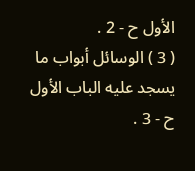الأول ح - 2 .
( 3 ) الوسائل أبواب ما يسجد عليه الباب الأول ح - 3 .